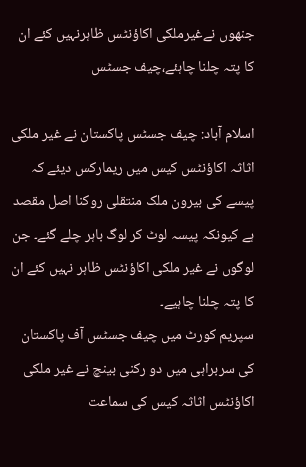جنھوں نےغیرملکی اکاؤنٹس ظاہرنہیں کئے ان کا پتہ چلنا چاہئے،چیف جسٹس

اسلام آباد: چیف جسٹس پاکستان نے غیر ملکی اثاثہ اکاؤنٹس کیس میں ریمارکس دیئے کہ پیسے کی بیرون ملک منتقلی روکنا اصل مقصد ہے کیونکہ پیسہ لوٹ کر لوگ باہر چلے گئے۔ جن لوگوں نے غیر ملکی اکاؤنٹس ظاہر نہیں کئے ان کا پتہ چلنا چاہیے۔
سپریم کورٹ میں چیف جسٹس آف پاکستان کی سربراہی میں دو رکنی بینچ نے غیر ملکی اکاؤنٹس اثاثہ کیس کی سماعت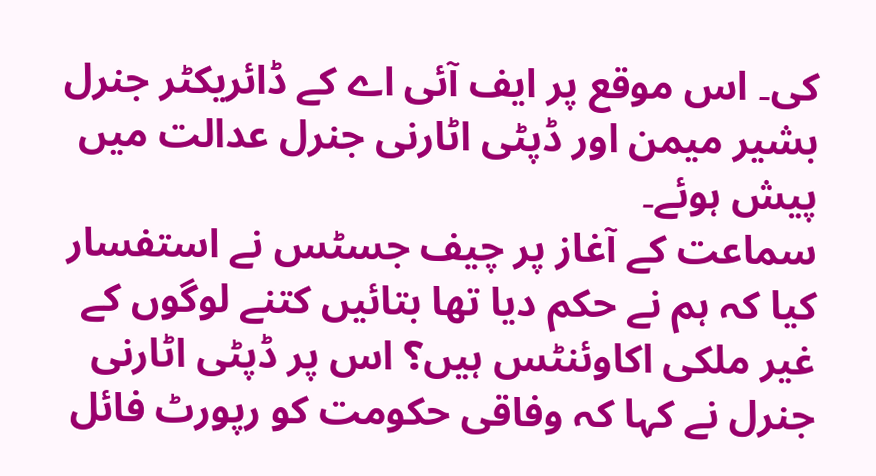کی۔ اس موقع پر ایف آئی اے کے ڈائریکٹر جنرل بشیر میمن اور ڈپٹی اٹارنی جنرل عدالت میں پیش ہوئے۔
سماعت کے آغاز پر چیف جسٹس نے استفسار کیا کہ ہم نے حکم دیا تھا بتائیں کتنے لوگوں کے غیر ملکی اکاوئنٹس ہیں؟ اس پر ڈپٹی اٹارنی جنرل نے کہا کہ وفاقی حکومت کو رپورٹ فائل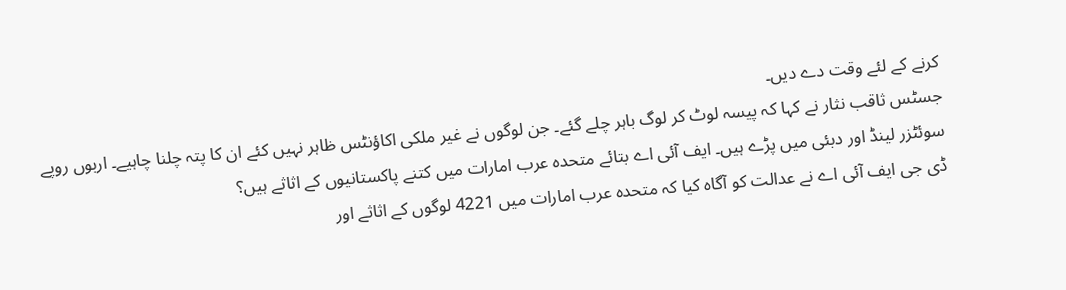کرنے کے لئے وقت دے دیں۔
جسٹس ثاقب نثار نے کہا کہ پیسہ لوٹ کر لوگ باہر چلے گئے۔ جن لوگوں نے غیر ملکی اکاؤنٹس ظاہر نہیں کئے ان کا پتہ چلنا چاہیے۔ اربوں روپے سوئٹزر لینڈ اور دبئی میں پڑے ہیں۔ ایف آئی اے بتائے متحدہ عرب امارات میں کتنے پاکستانیوں کے اثاثے ہیں؟
ڈی جی ایف آئی اے نے عدالت کو آگاہ کیا کہ متحدہ عرب امارات میں 4221 لوگوں کے اثاثے اور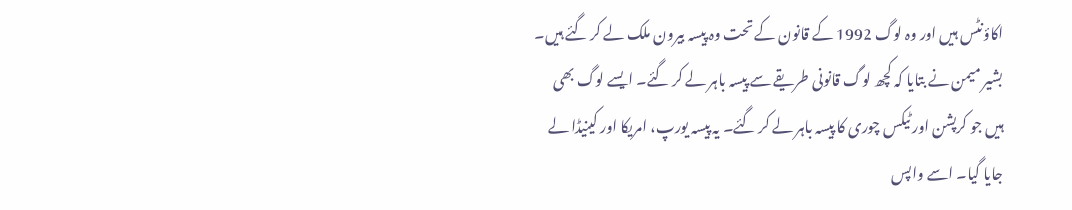اکاؤنٹس ہیں اور وہ لوگ 1992 کے قانون کے تحت وہ پیسہ بیرون ملک لے کر گئے ہیں۔
بشیر میمن نے بتایا کہ کچھ لوگ قانونی طریقے سے پیسہ باہر لے کر گئے۔ ایسے لوگ بھی ہیں جو کرپشن اور ٹیکس چوری کا پیسہ باہر لے کر گئے۔ یہ پیسہ یورپ، امریکا اور کینیڈا لے جایا گیا۔ اسے واپس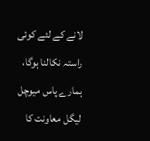لانے کے لئے کوئی راستہ نکالنا ہوگا، ہمارے پاس میوچل لیگل معاونت کا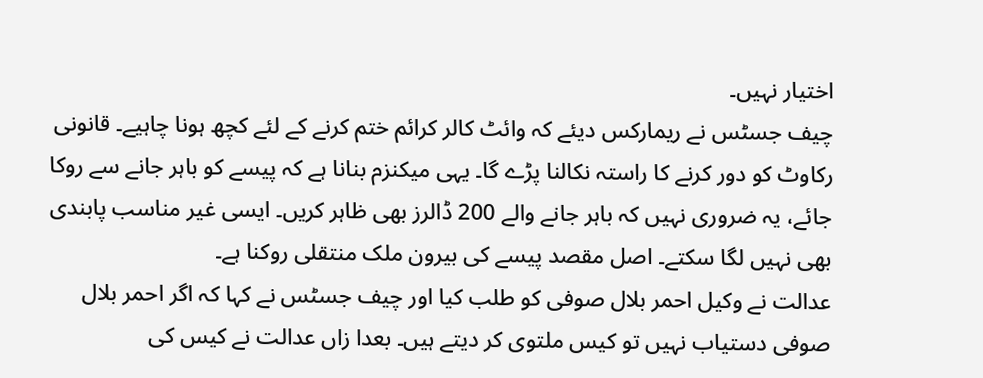اختیار نہیں۔
چیف جسٹس نے ریمارکس دیئے کہ وائٹ کالر کرائم ختم کرنے کے لئے کچھ ہونا چاہیے۔ قانونی رکاوٹ کو دور کرنے کا راستہ نکالنا پڑے گا۔ یہی میکنزم بنانا ہے کہ پیسے کو باہر جانے سے روکا جائے، یہ ضروری نہیں کہ باہر جانے والے 200 ڈالرز بھی ظاہر کریں۔ ایسی غیر مناسب پابندی بھی نہیں لگا سکتے۔ اصل مقصد پیسے کی بیرون ملک منتقلی روکنا ہے۔
عدالت نے وکیل احمر بلال صوفی کو طلب کیا اور چیف جسٹس نے کہا کہ اگر احمر بلال صوفی دستیاب نہیں تو کیس ملتوی کر دیتے ہیں۔ بعدا زاں عدالت نے کیس کی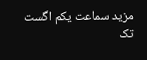مزید سماعت یکم اگست تک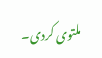ملتوی کردی۔